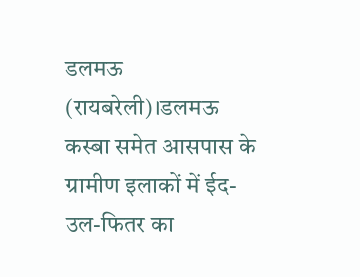डलमऊ (रायबरेली)।डलमऊ कस्बा समेत आसपास के ग्रामीण इलाकों में ईद-उल-फितर का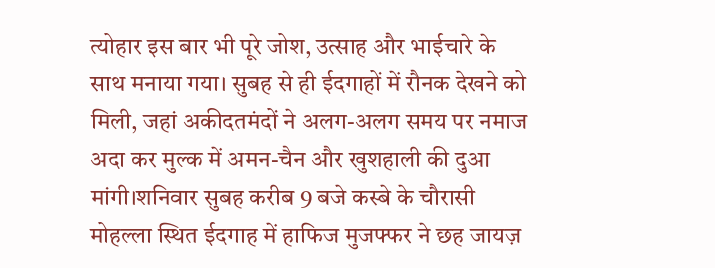त्योहार इस बार भी पूरे जोश, उत्साह और भाईचारे के साथ मनाया गया। सुबह से ही ईदगाहों में रौनक देखने को मिली, जहां अकीदतमंदों ने अलग-अलग समय पर नमाज अदा कर मुल्क में अमन-चैन और खुशहाली की दुआ मांगी।शनिवार सुबह करीब 9 बजे कस्बे के चौरासी मोहल्ला स्थित ईदगाह में हाफिज मुजफ्फर ने छह जायज़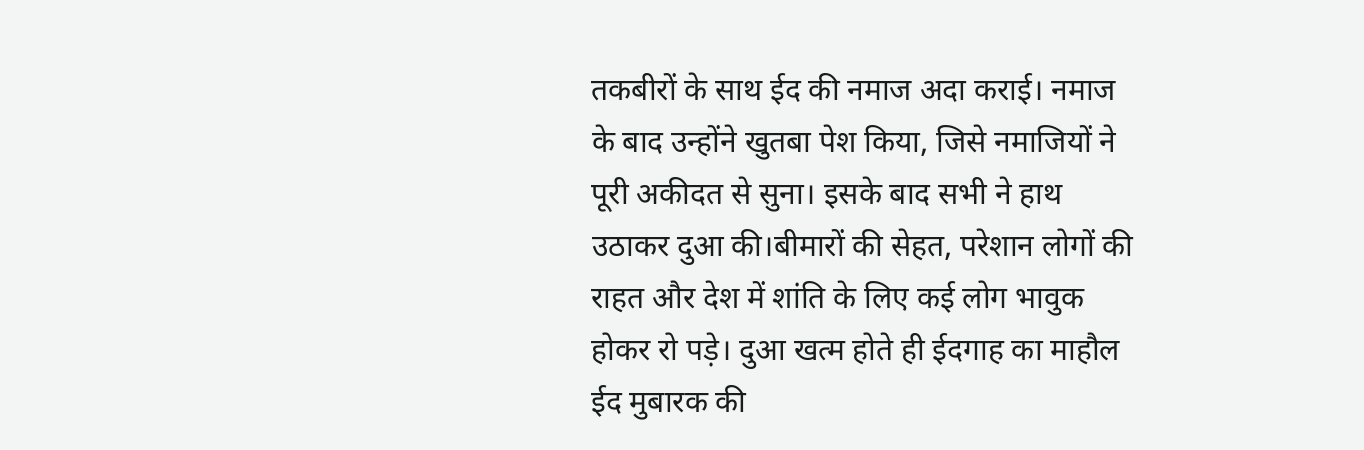तकबीरों के साथ ईद की नमाज अदा कराई। नमाज के बाद उन्होंने खुतबा पेश किया, जिसे नमाजियों ने पूरी अकीदत से सुना। इसके बाद सभी ने हाथ उठाकर दुआ की।बीमारों की सेहत, परेशान लोगों की राहत और देश में शांति के लिए कई लोग भावुक होकर रो पड़े। दुआ खत्म होते ही ईदगाह का माहौल ईद मुबारक की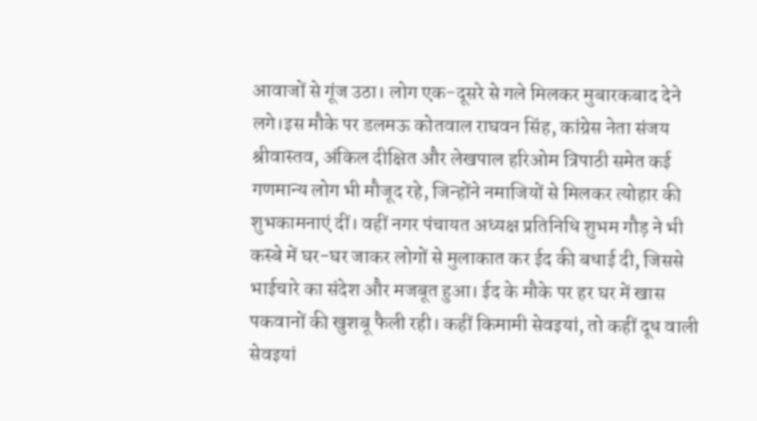आवाजों से गूंज उठा। लोग एक-दूसरे से गले मिलकर मुबारकबाद देने लगे।इस मौके पर डलमऊ कोतवाल राघवन सिंह, कांग्रेस नेता संजय श्रीवास्तव, अंकिल दीक्षित और लेखपाल हरिओम त्रिपाठी समेत कई गणमान्य लोग भी मौजूद रहे, जिन्होंने नमाजियों से मिलकर त्योहार की शुभकामनाएं दीं। वहीं नगर पंचायत अध्यक्ष प्रतिनिधि शुभम गौड़ ने भी कस्बे में घर-घर जाकर लोगों से मुलाकात कर ईद की बधाई दी, जिससे भाईचारे का संदेश और मजबूत हुआ। ईद के मौके पर हर घर में खास पकवानों की खुशबू फैली रही। कहीं किमामी सेवइयां, तो कहीं दूध वाली सेवइयां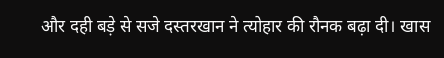और दही बड़े से सजे दस्तरखान ने त्योहार की रौनक बढ़ा दी। खास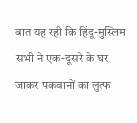बात यह रही कि हिंदू-मुस्लिम सभी ने एक-दूसरे के घर जाकर पकवानों का लुत्फ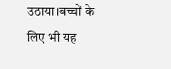उठाया।बच्चों के लिए भी यह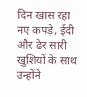दिन खास रहा नए कपड़े, ईदी और ढेर सारी खुशियों के साथ उन्होंने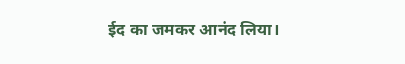ईद का जमकर आनंद लिया।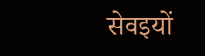सेवइयों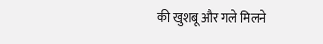की खुशबू और गले मिलने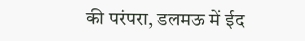की परंपरा, डलमऊ में ईद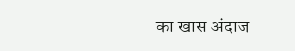का खास अंदाज